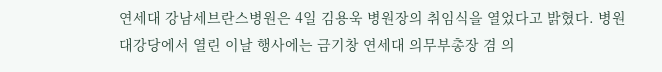연세대 강남세브란스병원은 4일 김용욱 병원장의 취임식을 열었다고 밝혔다. 병원 대강당에서 열린 이날 행사에는 금기창 연세대 의무부총장 겸 의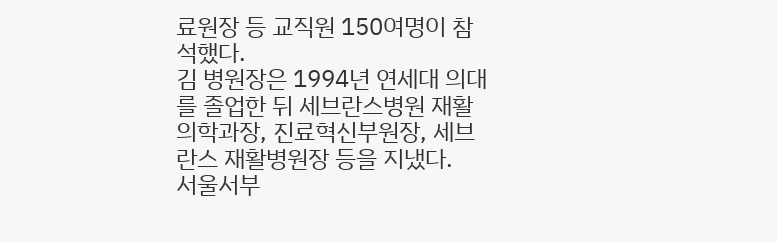료원장 등 교직원 150여명이 참석했다.
김 병원장은 1994년 연세대 의대를 졸업한 뒤 세브란스병원 재활의학과장, 진료혁신부원장, 세브란스 재활병원장 등을 지냈다.
서울서부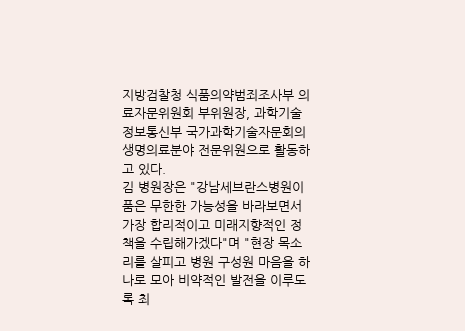지방검찰청 식품의약범죄조사부 의료자문위원회 부위원장, 과학기술정보통신부 국가과학기술자문회의 생명의료분야 전문위원으로 활동하고 있다.
김 병원장은 "강남세브란스병원이 품은 무한한 가능성을 바라보면서 가장 합리적이고 미래지향적인 정책을 수립해가겠다"며 "현장 목소리를 살피고 병원 구성원 마음을 하나로 모아 비약적인 발전을 이루도록 최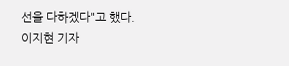선을 다하겠다"고 했다.
이지현 기자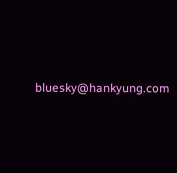bluesky@hankyung.com